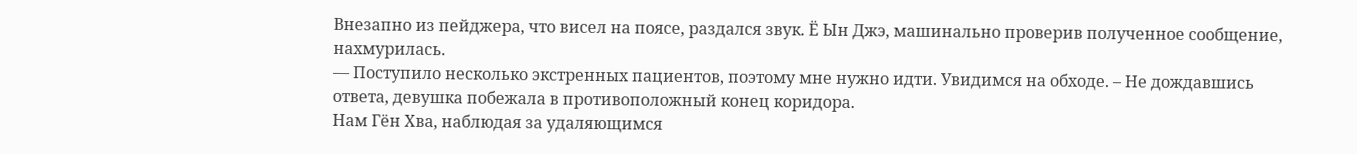Внезапно из пейджера, что висел на поясе, раздался звук. Ё Ын Джэ, машинально проверив полученное сообщение, нахмурилась.
— Поступило несколько экстренных пациентов, поэтому мне нужно идти. Увидимся на обходе. – Не дождавшись ответа, девушка побежала в противоположный конец коридора.
Нам Гён Хва, наблюдая за удаляющимся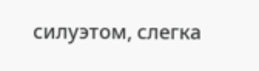силуэтом, слегка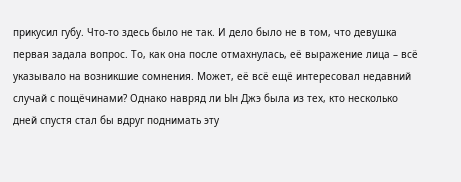прикусил губу. Что-то здесь было не так. И дело было не в том, что девушка первая задала вопрос. То, как она после отмахнулась, её выражение лица – всё указывало на возникшие сомнения. Может, её всё ещё интересовал недавний случай с пощёчинами? Однако навряд ли Ын Джэ была из тех, кто несколько дней спустя стал бы вдруг поднимать эту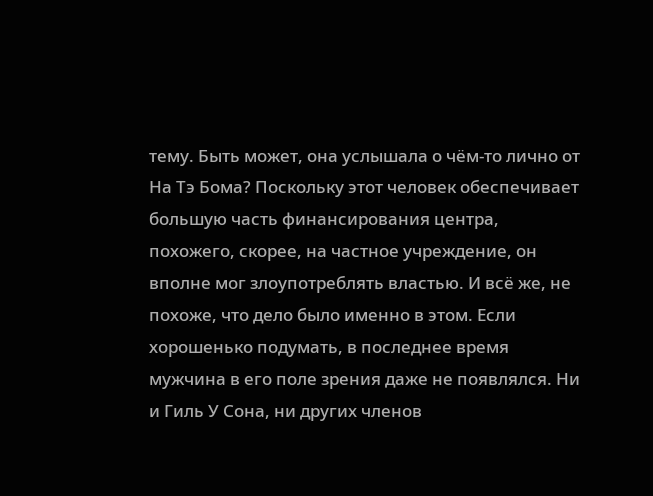тему. Быть может, она услышала о чём-то лично от На Тэ Бома? Поскольку этот человек обеспечивает большую часть финансирования центра, похожего, скорее, на частное учреждение, он вполне мог злоупотреблять властью. И всё же, не похоже, что дело было именно в этом. Если хорошенько подумать, в последнее время мужчина в его поле зрения даже не появлялся. Ни и Гиль У Сона, ни других членов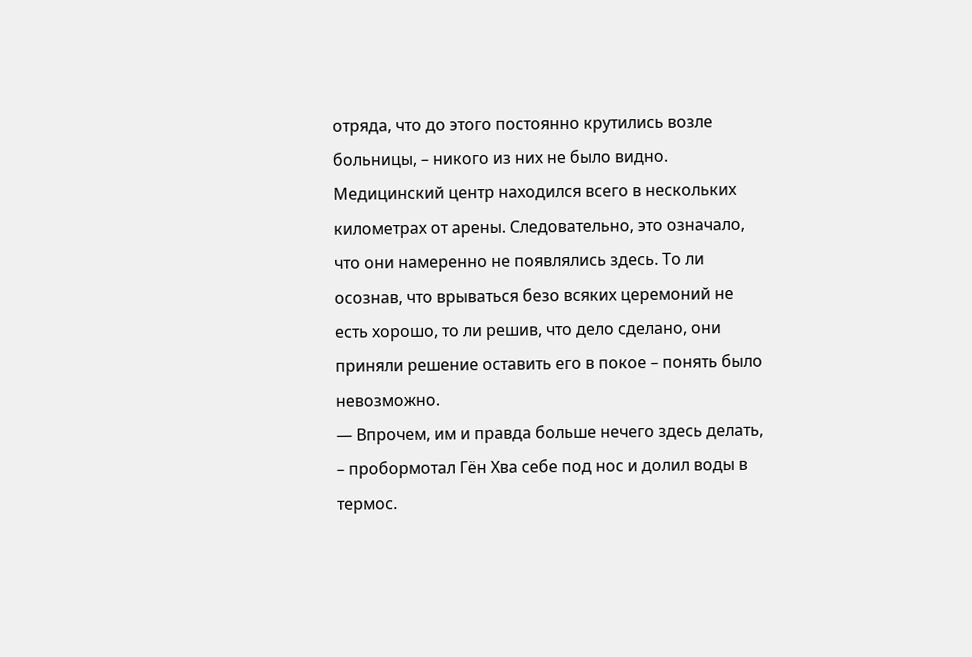отряда, что до этого постоянно крутились возле больницы, – никого из них не было видно. Медицинский центр находился всего в нескольких километрах от арены. Следовательно, это означало, что они намеренно не появлялись здесь. То ли осознав, что врываться безо всяких церемоний не есть хорошо, то ли решив, что дело сделано, они приняли решение оставить его в покое – понять было невозможно.
— Впрочем, им и правда больше нечего здесь делать, – пробормотал Гён Хва себе под нос и долил воды в термос.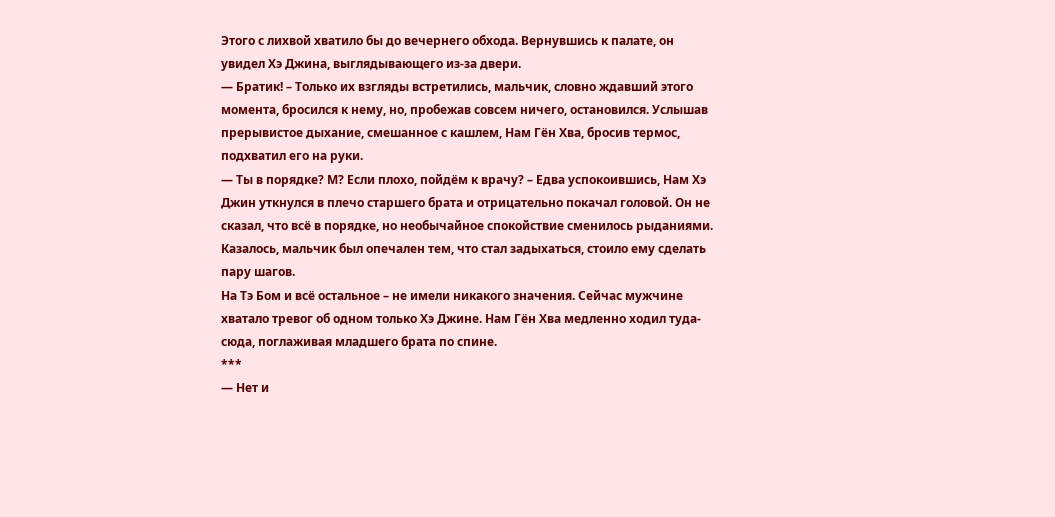Этого с лихвой хватило бы до вечернего обхода. Вернувшись к палате, он увидел Хэ Джина, выглядывающего из-за двери.
— Братик! – Только их взгляды встретились, мальчик, словно ждавший этого момента, бросился к нему, но, пробежав совсем ничего, остановился. Услышав прерывистое дыхание, смешанное с кашлем, Нам Гён Хва, бросив термос, подхватил его на руки.
— Ты в порядке? М? Если плохо, пойдём к врачу? – Едва успокоившись, Нам Хэ Джин уткнулся в плечо старшего брата и отрицательно покачал головой. Он не сказал, что всё в порядке, но необычайное спокойствие сменилось рыданиями. Казалось, мальчик был опечален тем, что стал задыхаться, стоило ему сделать пару шагов.
На Тэ Бом и всё остальное – не имели никакого значения. Сейчас мужчине хватало тревог об одном только Хэ Джине. Нам Гён Хва медленно ходил туда-сюда, поглаживая младшего брата по спине.
***
— Нет и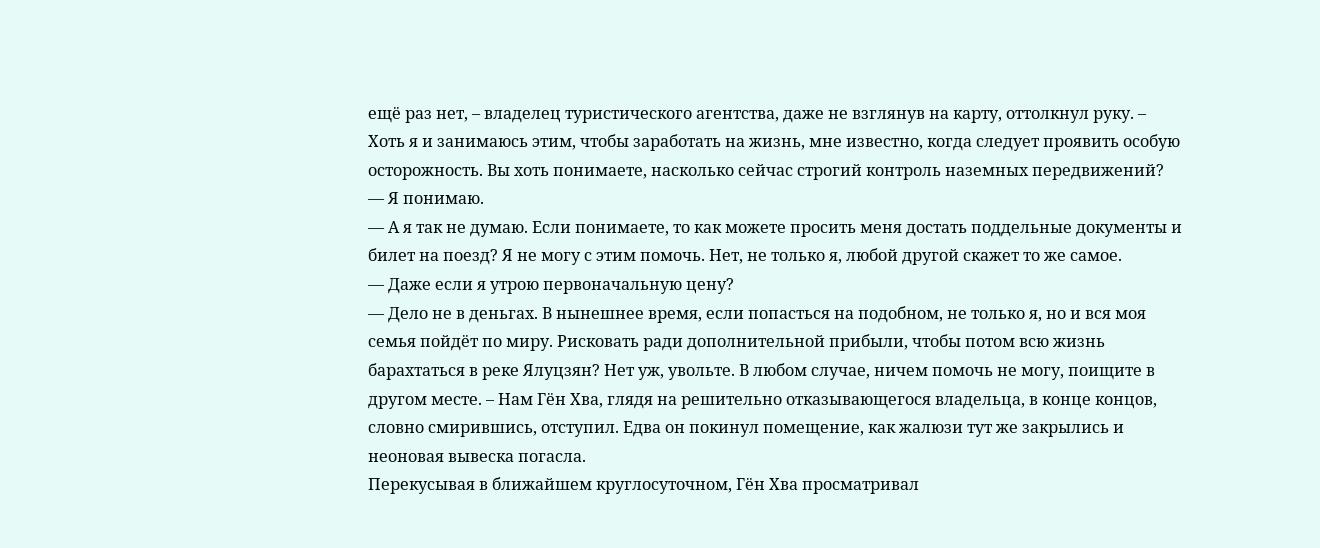ещё раз нет, – владелец туристического агентства, даже не взглянув на карту, оттолкнул руку. – Хоть я и занимаюсь этим, чтобы заработать на жизнь, мне известно, когда следует проявить особую осторожность. Вы хоть понимаете, насколько сейчас строгий контроль наземных передвижений?
— Я понимаю.
— А я так не думаю. Если понимаете, то как можете просить меня достать поддельные документы и билет на поезд? Я не могу с этим помочь. Нет, не только я, любой другой скажет то же самое.
— Даже если я утрою первоначальную цену?
— Дело не в деньгах. В нынешнее время, если попасться на подобном, не только я, но и вся моя семья пойдёт по миру. Рисковать ради дополнительной прибыли, чтобы потом всю жизнь барахтаться в реке Ялуцзян? Нет уж, увольте. В любом случае, ничем помочь не могу, поищите в другом месте. – Нам Гён Хва, глядя на решительно отказывающегося владельца, в конце концов, словно смирившись, отступил. Едва он покинул помещение, как жалюзи тут же закрылись и неоновая вывеска погасла.
Перекусывая в ближайшем круглосуточном, Гён Хва просматривал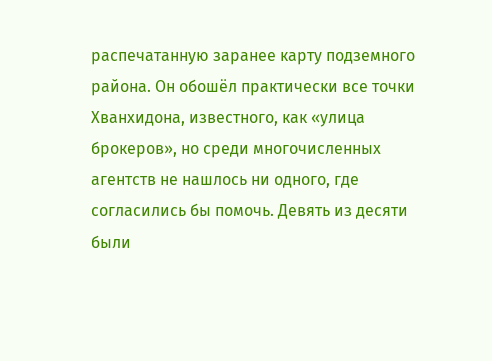распечатанную заранее карту подземного района. Он обошёл практически все точки Хванхидона, известного, как «улица брокеров», но среди многочисленных агентств не нашлось ни одного, где согласились бы помочь. Девять из десяти были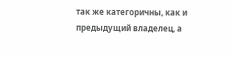так же категоричны, как и предыдущий владелец, а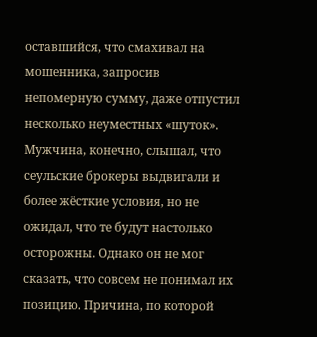оставшийся, что смахивал на мошенника, запросив непомерную сумму, даже отпустил несколько неуместных «шуток». Мужчина, конечно, слышал, что сеульские брокеры выдвигали и более жёсткие условия, но не ожидал, что те будут настолько осторожны. Однако он не мог сказать, что совсем не понимал их позицию. Причина, по которой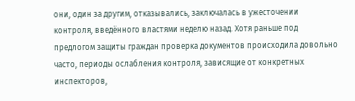они, один за другим, отказывались, заключалась в ужесточении контроля, введённого властями неделю назад. Хотя раньше под предлогом защиты граждан проверка документов происходила довольно часто, периоды ослабления контроля, зависящие от конкретных инспекторов,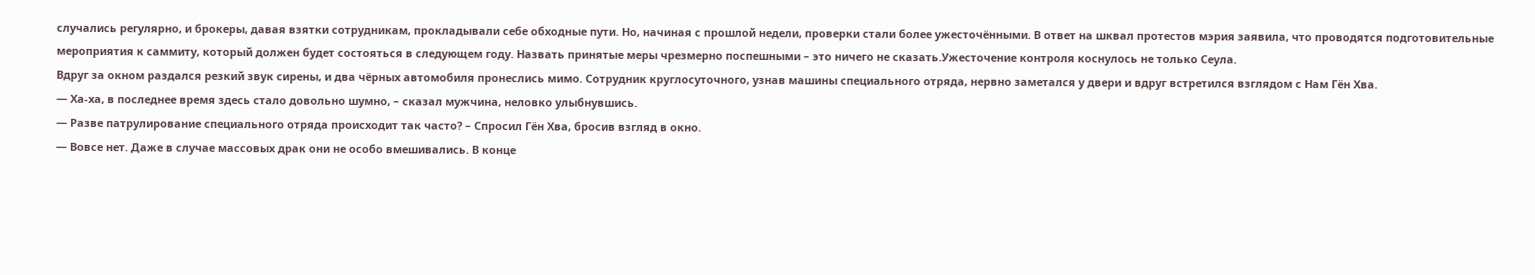случались регулярно, и брокеры, давая взятки сотрудникам, прокладывали себе обходные пути. Но, начиная с прошлой недели, проверки стали более ужесточёнными. В ответ на шквал протестов мэрия заявила, что проводятся подготовительные мероприятия к саммиту, который должен будет состояться в следующем году. Назвать принятые меры чрезмерно поспешными – это ничего не сказать.Ужесточение контроля коснулось не только Сеула.
Вдруг за окном раздался резкий звук сирены, и два чёрных автомобиля пронеслись мимо. Сотрудник круглосуточного, узнав машины специального отряда, нервно заметался у двери и вдруг встретился взглядом с Нам Гён Хва.
— Ха-ха, в последнее время здесь стало довольно шумно, – сказал мужчина, неловко улыбнувшись.
— Разве патрулирование специального отряда происходит так часто? – Спросил Гён Хва, бросив взгляд в окно.
— Вовсе нет. Даже в случае массовых драк они не особо вмешивались. В конце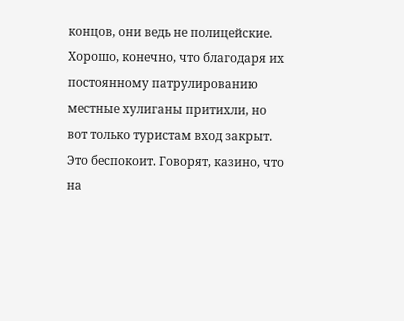концов, они ведь не полицейские. Хорошо, конечно, что благодаря их постоянному патрулированию местные хулиганы притихли, но вот только туристам вход закрыт. Это беспокоит. Говорят, казино, что на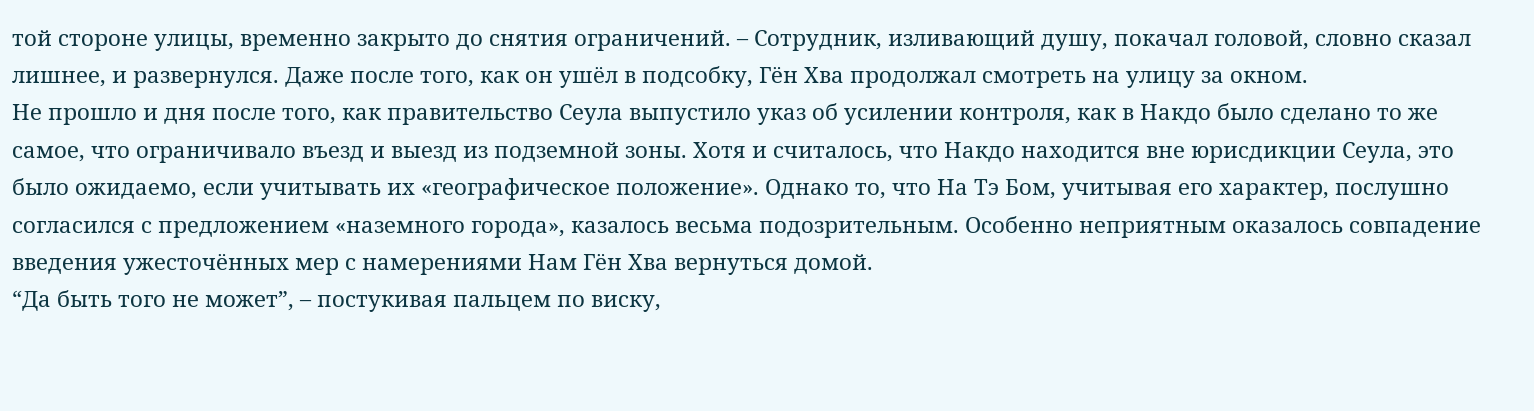той стороне улицы, временно закрыто до снятия ограничений. – Сотрудник, изливающий душу, покачал головой, словно сказал лишнее, и развернулся. Даже после того, как он ушёл в подсобку, Гён Хва продолжал смотреть на улицу за окном.
Не прошло и дня после того, как правительство Сеула выпустило указ об усилении контроля, как в Накдо было сделано то же самое, что ограничивало въезд и выезд из подземной зоны. Хотя и считалось, что Накдо находится вне юрисдикции Сеула, это было ожидаемо, если учитывать их «географическое положение». Однако то, что На Тэ Бом, учитывая его характер, послушно согласился с предложением «наземного города», казалось весьма подозрительным. Особенно неприятным оказалось совпадение введения ужесточённых мер с намерениями Нам Гён Хва вернуться домой.
“Да быть того не может”, – постукивая пальцем по виску,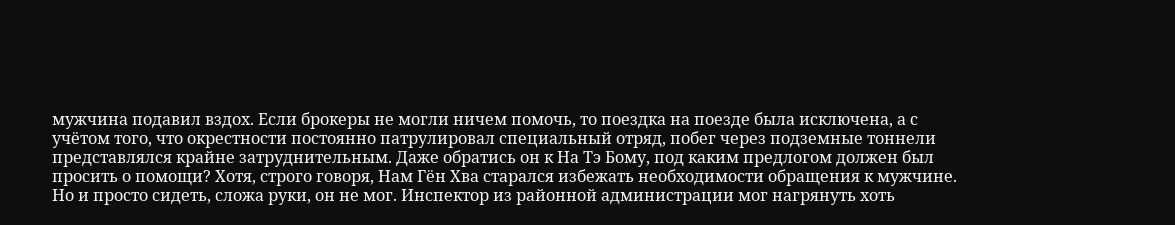мужчина подавил вздох. Если брокеры не могли ничем помочь, то поездка на поезде была исключена, а с учётом того, что окрестности постоянно патрулировал специальный отряд, побег через подземные тоннели представлялся крайне затруднительным. Даже обратись он к На Тэ Бому, под каким предлогом должен был просить о помощи? Хотя, строго говоря, Нам Гён Хва старался избежать необходимости обращения к мужчине. Но и просто сидеть, сложа руки, он не мог. Инспектор из районной администрации мог нагрянуть хоть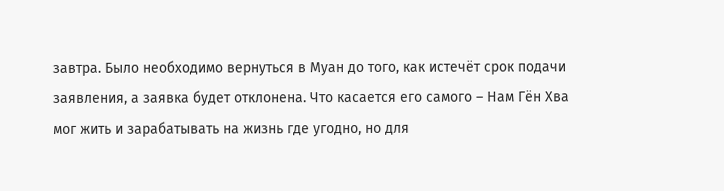завтра. Было необходимо вернуться в Муан до того, как истечёт срок подачи заявления, а заявка будет отклонена. Что касается его самого – Нам Гён Хва мог жить и зарабатывать на жизнь где угодно, но для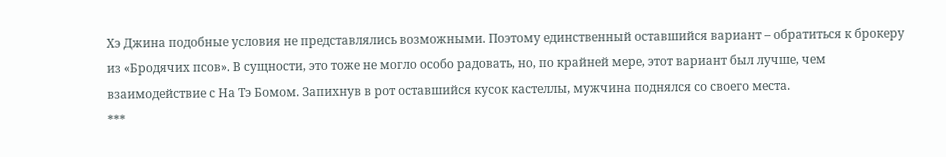Хэ Джина подобные условия не представлялись возможными. Поэтому единственный оставшийся вариант – обратиться к брокеру из «Бродячих псов». В сущности, это тоже не могло особо радовать, но, по крайней мере, этот вариант был лучше, чем взаимодействие с На Тэ Бомом. Запихнув в рот оставшийся кусок кастеллы, мужчина поднялся со своего места.
***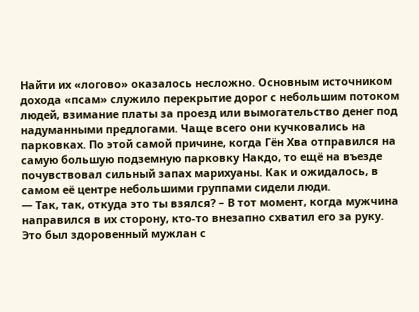Найти их «логово» оказалось несложно. Основным источником дохода «псам» служило перекрытие дорог с небольшим потоком людей, взимание платы за проезд или вымогательство денег под надуманными предлогами. Чаще всего они кучковались на парковках. По этой самой причине, когда Гён Хва отправился на самую большую подземную парковку Накдо, то ещё на въезде почувствовал сильный запах марихуаны. Как и ожидалось, в самом её центре небольшими группами сидели люди.
— Так, так, откуда это ты взялся? – В тот момент, когда мужчина направился в их сторону, кто-то внезапно схватил его за руку. Это был здоровенный мужлан с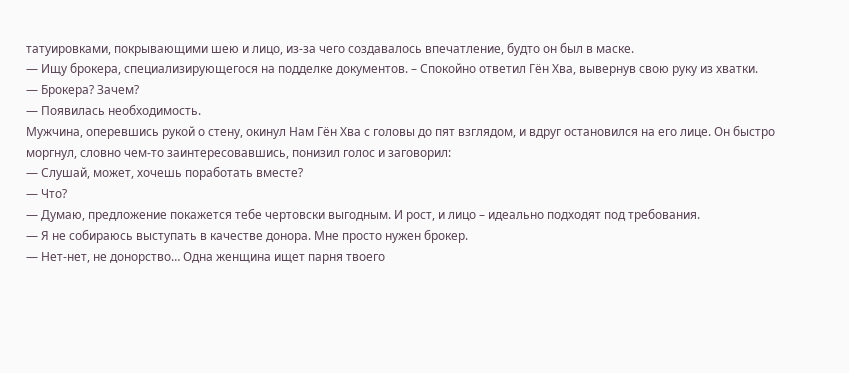татуировками, покрывающими шею и лицо, из-за чего создавалось впечатление, будто он был в маске.
— Ищу брокера, специализирующегося на подделке документов. – Спокойно ответил Гён Хва, вывернув свою руку из хватки.
— Брокера? Зачем?
— Появилась необходимость.
Мужчина, оперевшись рукой о стену, окинул Нам Гён Хва с головы до пят взглядом, и вдруг остановился на его лице. Он быстро моргнул, словно чем-то заинтересовавшись, понизил голос и заговорил:
— Слушай, может, хочешь поработать вместе?
— Что?
— Думаю, предложение покажется тебе чертовски выгодным. И рост, и лицо – идеально подходят под требования.
— Я не собираюсь выступать в качестве донора. Мне просто нужен брокер.
— Нет-нет, не донорство… Одна женщина ищет парня твоего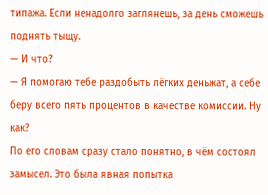типажа. Если ненадолго заглянешь, за день сможешь поднять тыщу.
— И что?
— Я помогаю тебе раздобыть лёгких деньжат, а себе беру всего пять процентов в качестве комиссии. Ну как?
По его словам сразу стало понятно, в чём состоял замысел. Это была явная попытка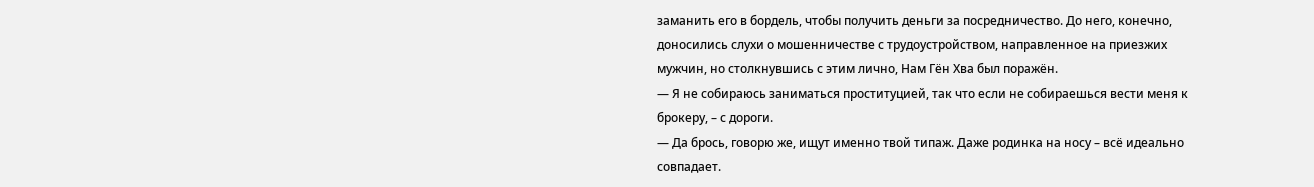заманить его в бордель, чтобы получить деньги за посредничество. До него, конечно, доносились слухи о мошенничестве с трудоустройством, направленное на приезжих мужчин, но столкнувшись с этим лично, Нам Гён Хва был поражён.
— Я не собираюсь заниматься проституцией, так что если не собираешься вести меня к брокеру, – с дороги.
— Да брось, говорю же, ищут именно твой типаж. Даже родинка на носу – всё идеально совпадает.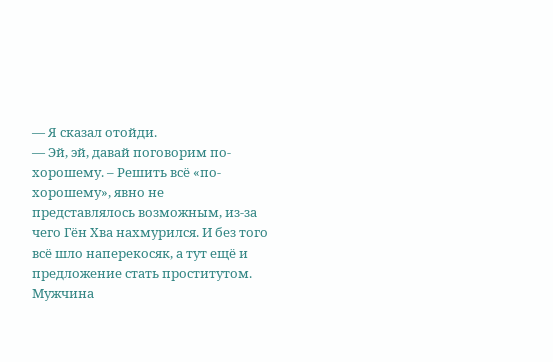— Я сказал отойди.
— Эй, эй, давай поговорим по-хорошему. – Решить всё «по-хорошему», явно не представлялось возможным, из-за чего Гён Хва нахмурился. И без того всё шло наперекосяк, а тут ещё и предложение стать проститутом. Мужчина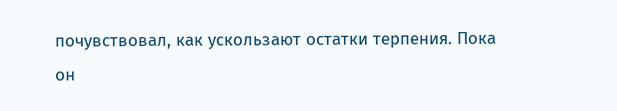почувствовал, как ускользают остатки терпения. Пока он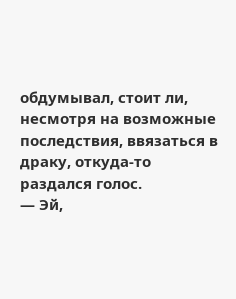обдумывал, стоит ли, несмотря на возможные последствия, ввязаться в драку, откуда-то раздался голос.
— Эй,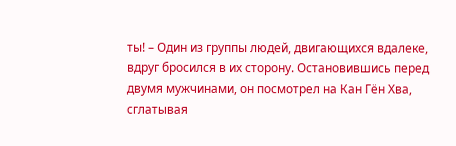ты! – Один из группы людей, двигающихся вдалеке, вдруг бросился в их сторону. Остановившись перед двумя мужчинами, он посмотрел на Кан Гён Хва, сглатывая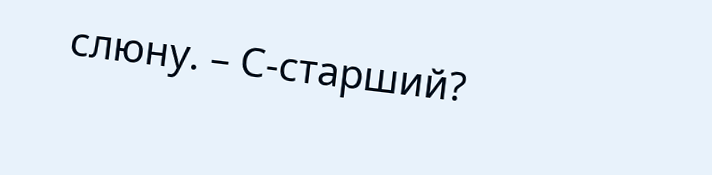слюну. – С-старший?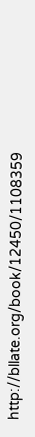http://bllate.org/book/12450/1108359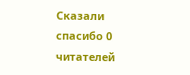Сказали спасибо 0 читателей